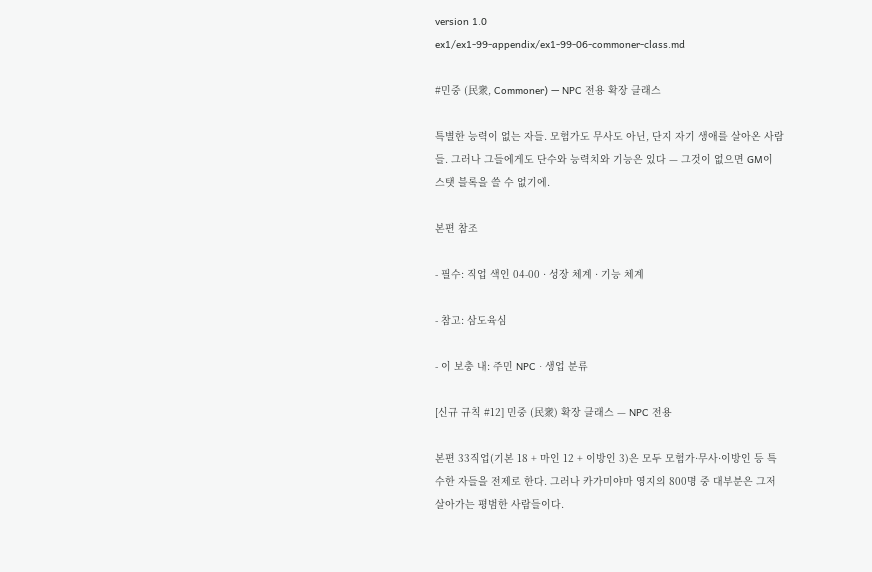version 1.0
ex1/ex1-99-appendix/ex1-99-06-commoner-class.md

#민중 (民衆, Commoner) — NPC 전용 확장 클래스

특별한 능력이 없는 자들. 모험가도 무사도 아닌, 단지 자기 생애를 살아온 사람들. 그러나 그들에게도 단수와 능력치와 기능은 있다 — 그것이 없으면 GM이 스탯 블록을 쓸 수 없기에.

본편 참조

- 필수: 직업 색인 04-00 · 성장 체계 · 기능 체계

- 참고: 삼도육심

- 이 보충 내: 주민 NPC · 생업 분류

[신규 규칙 #12] 민중 (民衆) 확장 클래스 — NPC 전용

본편 33직업(기본 18 + 마인 12 + 이방인 3)은 모두 모험가·무사·이방인 등 특수한 자들을 전제로 한다. 그러나 카가미야마 영지의 800명 중 대부분은 그저 살아가는 평범한 사람들이다.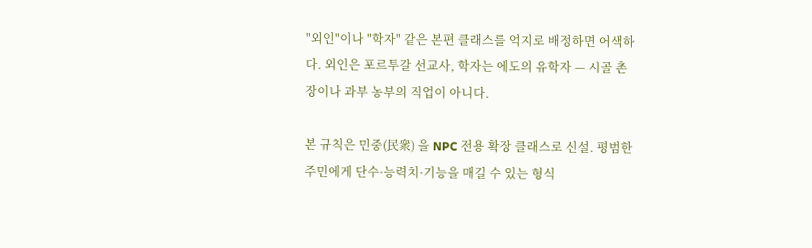"외인"이나 "학자" 같은 본편 클래스를 억지로 배정하면 어색하다. 외인은 포르투갈 선교사, 학자는 에도의 유학자 — 시골 촌장이나 과부 농부의 직업이 아니다.

본 규칙은 민중(民衆) 을 NPC 전용 확장 클래스로 신설. 평범한 주민에게 단수·능력치·기능을 매길 수 있는 형식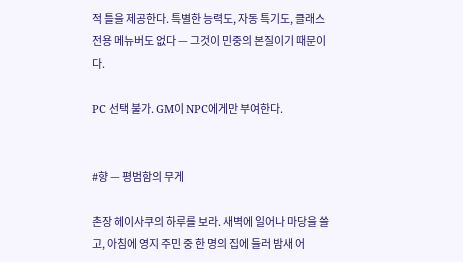적 틀을 제공한다. 특별한 능력도, 자동 특기도, 클래스 전용 메뉴버도 없다 — 그것이 민중의 본질이기 때문이다.

PC 선택 불가. GM이 NPC에게만 부여한다.


#향 — 평범함의 무게

촌장 헤이사쿠의 하루를 보라. 새벽에 일어나 마당을 쓸고, 아침에 영지 주민 중 한 명의 집에 들러 밤새 어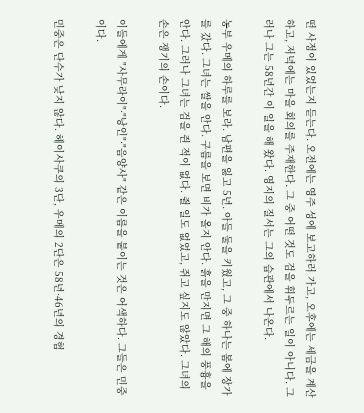떤 사정이 있었는지 듣는다. 오전에는 영주 성에 보고하러 가고, 오후에는 세금을 계산하고, 저녁에는 마을 회의를 주재한다. 그 중 어떤 것도 검을 휘두르는 일이 아니다. 그러나 그는 58년간 이 일을 해 왔다. 영지의 질서는 그의 습관에서 나온다.

농부 우메의 하루를 보라. 남편을 잃고 5년. 아들 둘을 키웠고, 그 중 하나는 봄에 장가를 갔다. 그녀는 쌀을 안다. 구름을 보면 비가 올지 안다. 흙을 만지면 그 해의 풍흉을 안다. 그러나 그녀는 검을 쥔 적이 없다. 쥘 일도 없었고, 쥐고 싶지도 않았다. 그녀의 손은 쟁기의 손이다.

이들에게 "사무라이"·"낭인"·"음양사" 같은 이름을 붙이는 것은 어색하다. 그들은 민중이다.

민중은 단수가 낮지 않다. 헤이사쿠의 3단, 우메의 2단은 58년·46년의 경험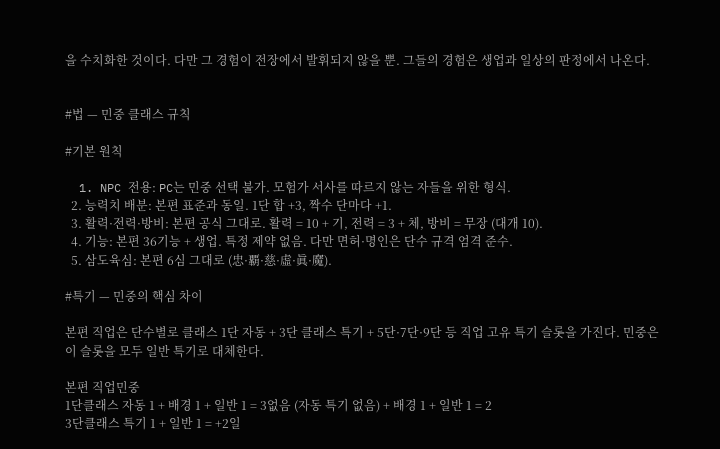을 수치화한 것이다. 다만 그 경험이 전장에서 발휘되지 않을 뿐. 그들의 경험은 생업과 일상의 판정에서 나온다.


#법 — 민중 클래스 규칙

#기본 원칙

  1. NPC 전용: PC는 민중 선택 불가. 모험가 서사를 따르지 않는 자들을 위한 형식.
  2. 능력치 배분: 본편 표준과 동일. 1단 합 +3, 짝수 단마다 +1.
  3. 활력·전력·방비: 본편 공식 그대로. 활력 = 10 + 기, 전력 = 3 + 체, 방비 = 무장 (대개 10).
  4. 기능: 본편 36기능 + 생업. 특정 제약 없음. 다만 면허·명인은 단수 규격 엄격 준수.
  5. 삼도육심: 본편 6심 그대로 (忠·覇·慈·虛·眞·魔).

#특기 — 민중의 핵심 차이

본편 직업은 단수별로 클래스 1단 자동 + 3단 클래스 특기 + 5단·7단·9단 등 직업 고유 특기 슬롯을 가진다. 민중은 이 슬롯을 모두 일반 특기로 대체한다.

본편 직업민중
1단클래스 자동 1 + 배경 1 + 일반 1 = 3없음 (자동 특기 없음) + 배경 1 + 일반 1 = 2
3단클래스 특기 1 + 일반 1 = +2일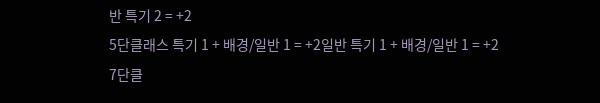반 특기 2 = +2
5단클래스 특기 1 + 배경/일반 1 = +2일반 특기 1 + 배경/일반 1 = +2
7단클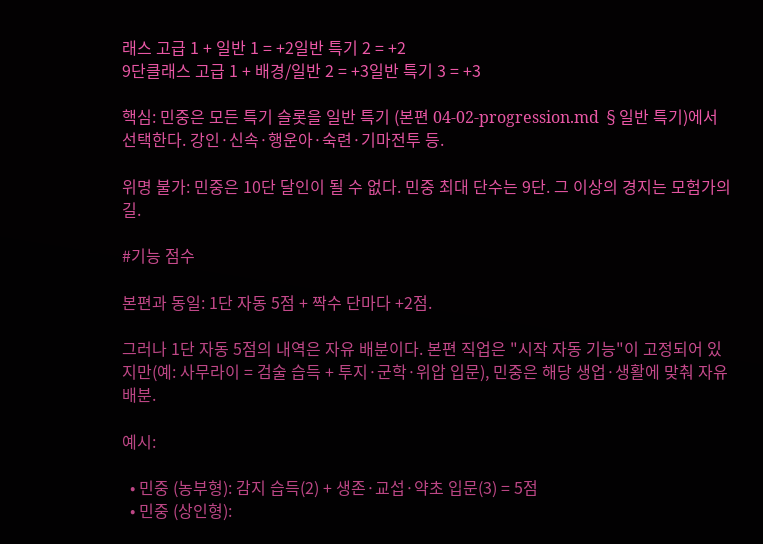래스 고급 1 + 일반 1 = +2일반 특기 2 = +2
9단클래스 고급 1 + 배경/일반 2 = +3일반 특기 3 = +3

핵심: 민중은 모든 특기 슬롯을 일반 특기 (본편 04-02-progression.md §일반 특기)에서 선택한다. 강인·신속·행운아·숙련·기마전투 등.

위명 불가: 민중은 10단 달인이 될 수 없다. 민중 최대 단수는 9단. 그 이상의 경지는 모험가의 길.

#기능 점수

본편과 동일: 1단 자동 5점 + 짝수 단마다 +2점.

그러나 1단 자동 5점의 내역은 자유 배분이다. 본편 직업은 "시작 자동 기능"이 고정되어 있지만(예: 사무라이 = 검술 습득 + 투지·군학·위압 입문), 민중은 해당 생업·생활에 맞춰 자유 배분.

예시:

  • 민중 (농부형): 감지 습득(2) + 생존·교섭·약초 입문(3) = 5점
  • 민중 (상인형):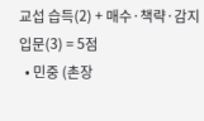교섭 습득(2) + 매수·책략·감지 입문(3) = 5점
  • 민중 (촌장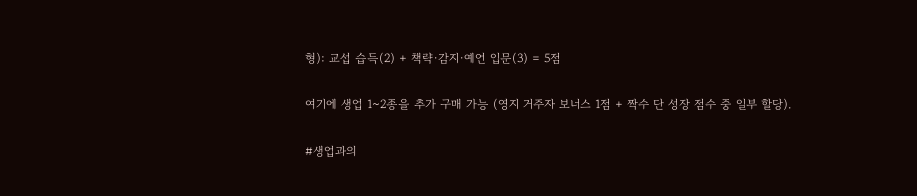형): 교섭 습득(2) + 책략·감지·예언 입문(3) = 5점

여기에 생업 1~2종을 추가 구매 가능 (영지 거주자 보너스 1점 + 짝수 단 성장 점수 중 일부 할당).

#생업과의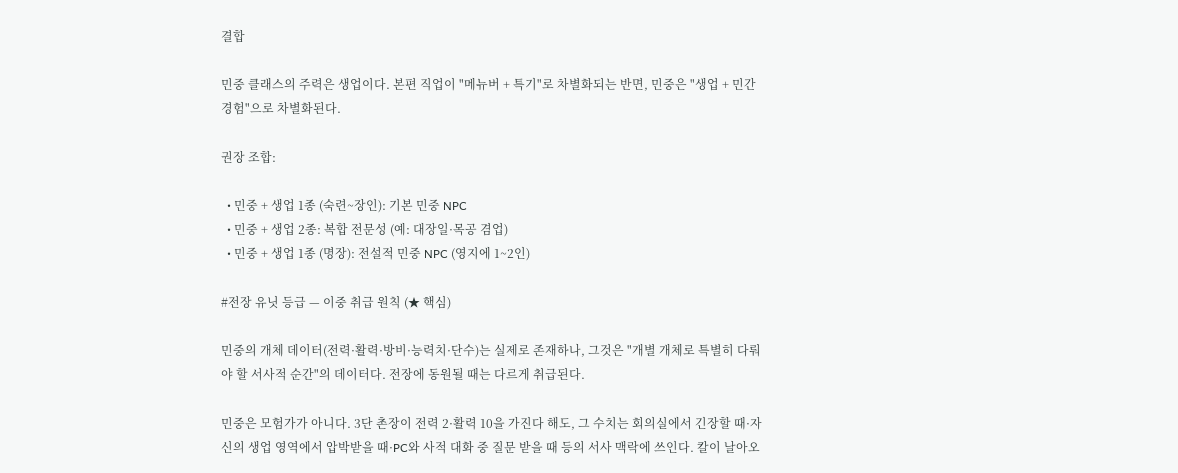결합

민중 클래스의 주력은 생업이다. 본편 직업이 "메뉴버 + 특기"로 차별화되는 반면, 민중은 "생업 + 민간 경험"으로 차별화된다.

권장 조합:

  • 민중 + 생업 1종 (숙련~장인): 기본 민중 NPC
  • 민중 + 생업 2종: 복합 전문성 (예: 대장일·목공 겸업)
  • 민중 + 생업 1종 (명장): 전설적 민중 NPC (영지에 1~2인)

#전장 유닛 등급 — 이중 취급 원칙 (★ 핵심)

민중의 개체 데이터(전력·활력·방비·능력치·단수)는 실제로 존재하나, 그것은 "개별 개체로 특별히 다뤄야 할 서사적 순간"의 데이터다. 전장에 동원될 때는 다르게 취급된다.

민중은 모험가가 아니다. 3단 촌장이 전력 2·활력 10을 가진다 해도, 그 수치는 회의실에서 긴장할 때·자신의 생업 영역에서 압박받을 때·PC와 사적 대화 중 질문 받을 때 등의 서사 맥락에 쓰인다. 칼이 날아오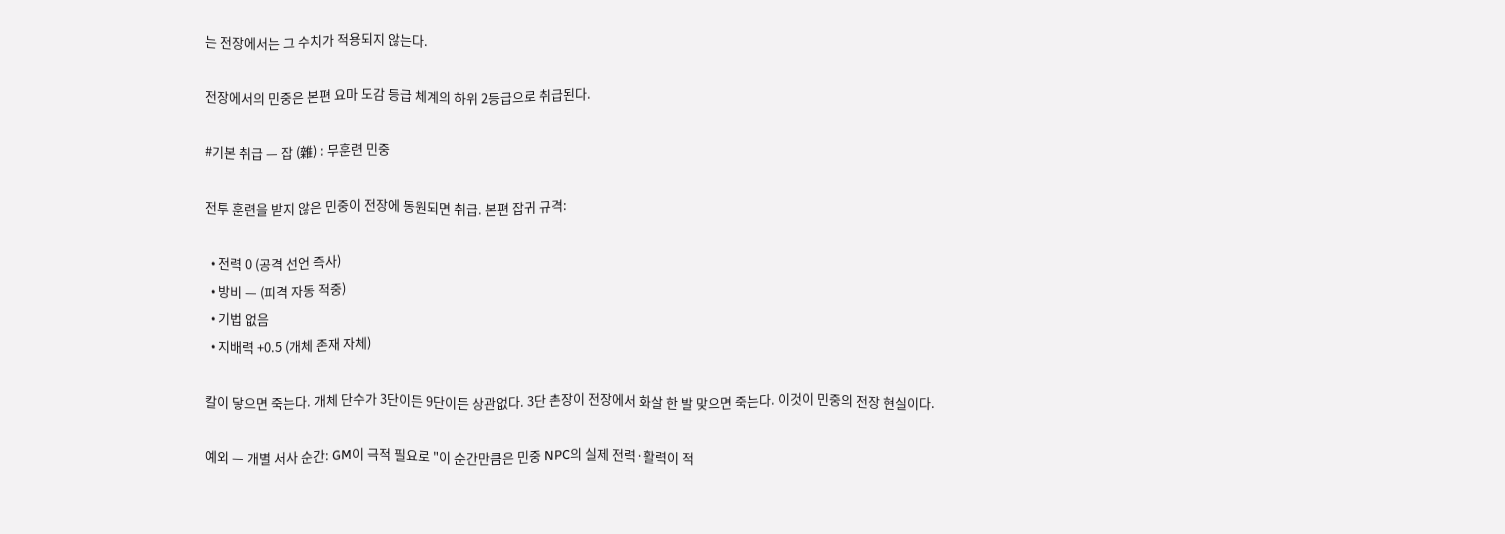는 전장에서는 그 수치가 적용되지 않는다.

전장에서의 민중은 본편 요마 도감 등급 체계의 하위 2등급으로 취급된다.

#기본 취급 — 잡 (雜) : 무훈련 민중

전투 훈련을 받지 않은 민중이 전장에 동원되면 취급. 본편 잡귀 규격:

  • 전력 0 (공격 선언 즉사)
  • 방비 — (피격 자동 적중)
  • 기법 없음
  • 지배력 +0.5 (개체 존재 자체)

칼이 닿으면 죽는다. 개체 단수가 3단이든 9단이든 상관없다. 3단 촌장이 전장에서 화살 한 발 맞으면 죽는다. 이것이 민중의 전장 현실이다.

예외 — 개별 서사 순간: GM이 극적 필요로 "이 순간만큼은 민중 NPC의 실제 전력·활력이 적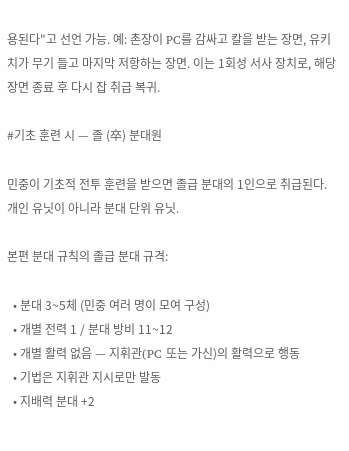용된다"고 선언 가능. 예: 촌장이 PC를 감싸고 칼을 받는 장면, 유키치가 무기 들고 마지막 저항하는 장면. 이는 1회성 서사 장치로, 해당 장면 종료 후 다시 잡 취급 복귀.

#기초 훈련 시 — 졸 (卒) 분대원

민중이 기초적 전투 훈련을 받으면 졸급 분대의 1인으로 취급된다. 개인 유닛이 아니라 분대 단위 유닛.

본편 분대 규칙의 졸급 분대 규격:

  • 분대 3~5체 (민중 여러 명이 모여 구성)
  • 개별 전력 1 / 분대 방비 11~12
  • 개별 활력 없음 — 지휘관(PC 또는 가신)의 활력으로 행동
  • 기법은 지휘관 지시로만 발동
  • 지배력 분대 +2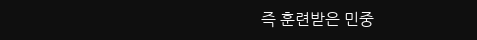즉 훈련받은 민중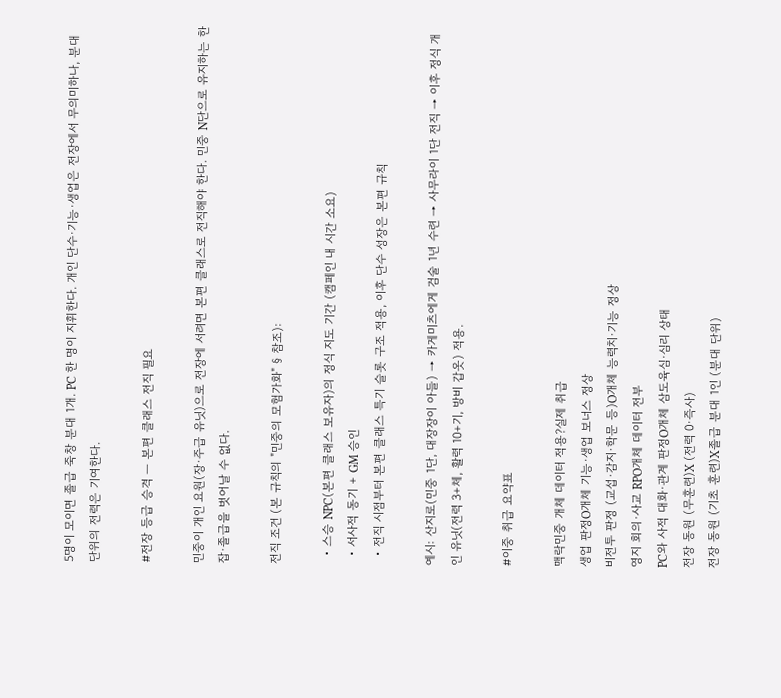5명이 모이면 졸급 죽창 분대 1개. PC 한 명이 지휘한다. 개인 단수·기능·생업은 전장에서 무의미하나, 분대 단위의 전력은 기여한다.

#전장 등급 승격 — 본편 클래스 전직 필요

민중이 개인 요원(장·주급 유닛)으로 전장에 서려면 본편 클래스로 전직해야 한다. 민중 N단으로 유지하는 한 잡·졸급을 벗어날 수 없다.

전직 조건 (본 규칙의 "민중의 모험가화" § 참조):

  • 스승 NPC(본편 클래스 보유자)의 정식 지도 기간 (캠페인 내 시간 소요)
  • 서사적 동기 + GM 승인
  • 전직 시점부터 본편 클래스 특기 슬롯 구조 적용, 이후 단수 성장은 본편 규칙

예시: 산지로(민중 1단, 대장장이 아들) → 카게미츠에게 검술 1년 수련 → 사무라이 1단 전직 → 이후 정식 개인 유닛(전력 3+체, 활력 10+기, 방비 갑옷) 적용.

#이중 취급 요약표

맥락민중 개체 데이터 적용?실제 취급
생업 판정O개체 기능·생업 보너스 정상
비전투 판정 (교섭·감지·학문 등)O개체 능력치·기능 정상
영지 회의·사교 RPO개체 데이터 전부
PC와 사적 대화·관계 판정O개체 삼도육심·심리 상태
전장 동원 (무훈련)X (전력 0·즉사)
전장 동원 (기초 훈련)X졸급 분대 1인 (분대 단위)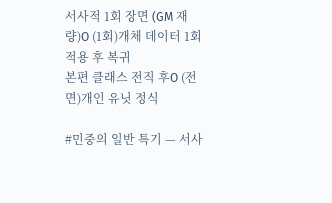서사적 1회 장면 (GM 재량)O (1회)개체 데이터 1회 적용 후 복귀
본편 클래스 전직 후O (전면)개인 유닛 정식

#민중의 일반 특기 — 서사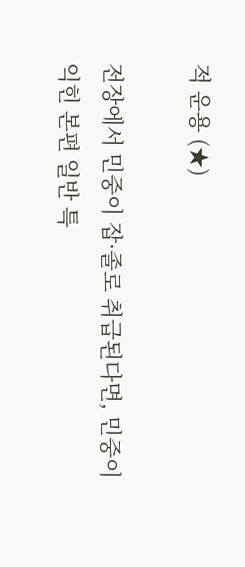적 운용 (★)

전장에서 민중이 잡·졸로 취급된다면, 민중이 익힌 본편 일반 특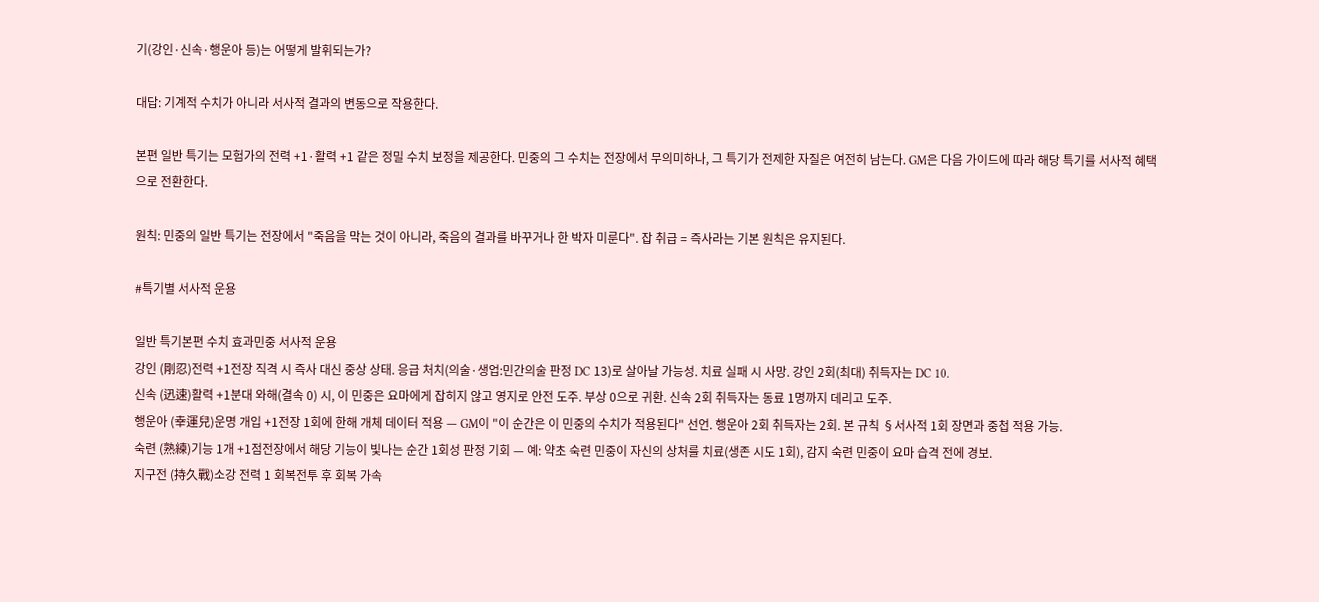기(강인·신속·행운아 등)는 어떻게 발휘되는가?

대답: 기계적 수치가 아니라 서사적 결과의 변동으로 작용한다.

본편 일반 특기는 모험가의 전력 +1·활력 +1 같은 정밀 수치 보정을 제공한다. 민중의 그 수치는 전장에서 무의미하나, 그 특기가 전제한 자질은 여전히 남는다. GM은 다음 가이드에 따라 해당 특기를 서사적 혜택으로 전환한다.

원칙: 민중의 일반 특기는 전장에서 "죽음을 막는 것이 아니라, 죽음의 결과를 바꾸거나 한 박자 미룬다". 잡 취급 = 즉사라는 기본 원칙은 유지된다.

#특기별 서사적 운용

일반 특기본편 수치 효과민중 서사적 운용
강인 (剛忍)전력 +1전장 직격 시 즉사 대신 중상 상태. 응급 처치(의술·생업:민간의술 판정 DC 13)로 살아날 가능성. 치료 실패 시 사망. 강인 2회(최대) 취득자는 DC 10.
신속 (迅速)활력 +1분대 와해(결속 0) 시, 이 민중은 요마에게 잡히지 않고 영지로 안전 도주. 부상 0으로 귀환. 신속 2회 취득자는 동료 1명까지 데리고 도주.
행운아 (幸運兒)운명 개입 +1전장 1회에 한해 개체 데이터 적용 — GM이 "이 순간은 이 민중의 수치가 적용된다" 선언. 행운아 2회 취득자는 2회. 본 규칙 §서사적 1회 장면과 중첩 적용 가능.
숙련 (熟練)기능 1개 +1점전장에서 해당 기능이 빛나는 순간 1회성 판정 기회 — 예: 약초 숙련 민중이 자신의 상처를 치료(생존 시도 1회), 감지 숙련 민중이 요마 습격 전에 경보.
지구전 (持久戰)소강 전력 1 회복전투 후 회복 가속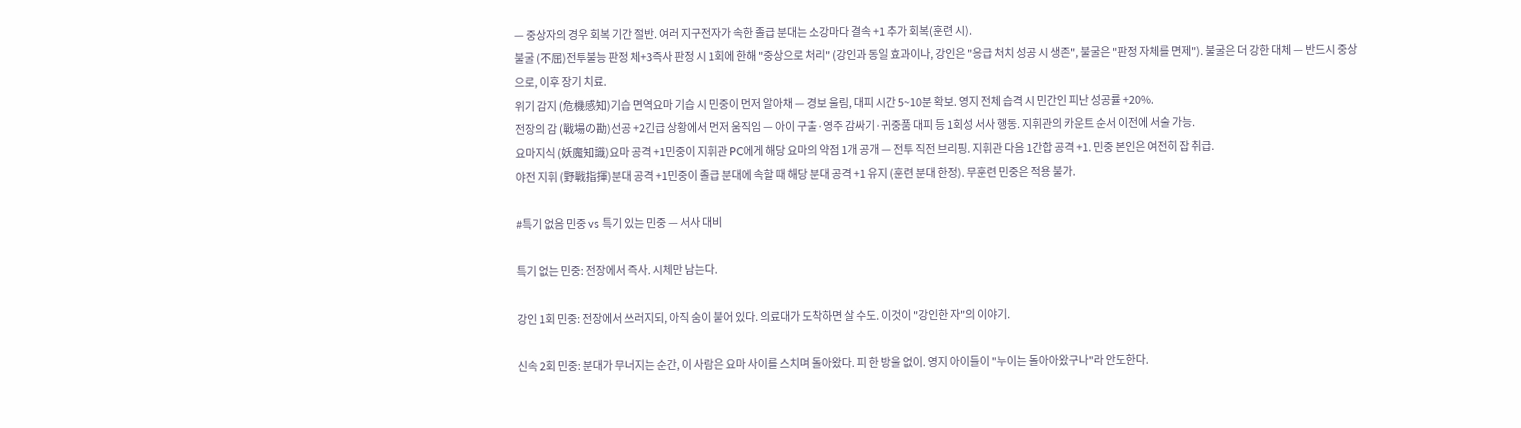— 중상자의 경우 회복 기간 절반. 여러 지구전자가 속한 졸급 분대는 소강마다 결속 +1 추가 회복(훈련 시).
불굴 (不屈)전투불능 판정 체+3즉사 판정 시 1회에 한해 "중상으로 처리" (강인과 동일 효과이나, 강인은 "응급 처치 성공 시 생존", 불굴은 "판정 자체를 면제"). 불굴은 더 강한 대체 — 반드시 중상으로, 이후 장기 치료.
위기 감지 (危機感知)기습 면역요마 기습 시 민중이 먼저 알아채 — 경보 울림, 대피 시간 5~10분 확보. 영지 전체 습격 시 민간인 피난 성공률 +20%.
전장의 감 (戰場の勘)선공 +2긴급 상황에서 먼저 움직임 — 아이 구출·영주 감싸기·귀중품 대피 등 1회성 서사 행동. 지휘관의 카운트 순서 이전에 서술 가능.
요마지식 (妖魔知識)요마 공격 +1민중이 지휘관 PC에게 해당 요마의 약점 1개 공개 — 전투 직전 브리핑. 지휘관 다음 1간합 공격 +1. 민중 본인은 여전히 잡 취급.
야전 지휘 (野戰指揮)분대 공격 +1민중이 졸급 분대에 속할 때 해당 분대 공격 +1 유지 (훈련 분대 한정). 무훈련 민중은 적용 불가.

#특기 없음 민중 vs 특기 있는 민중 — 서사 대비

특기 없는 민중: 전장에서 즉사. 시체만 남는다.

강인 1회 민중: 전장에서 쓰러지되, 아직 숨이 붙어 있다. 의료대가 도착하면 살 수도. 이것이 "강인한 자"의 이야기.

신속 2회 민중: 분대가 무너지는 순간, 이 사람은 요마 사이를 스치며 돌아왔다. 피 한 방울 없이. 영지 아이들이 "누이는 돌아아왔구나"라 안도한다.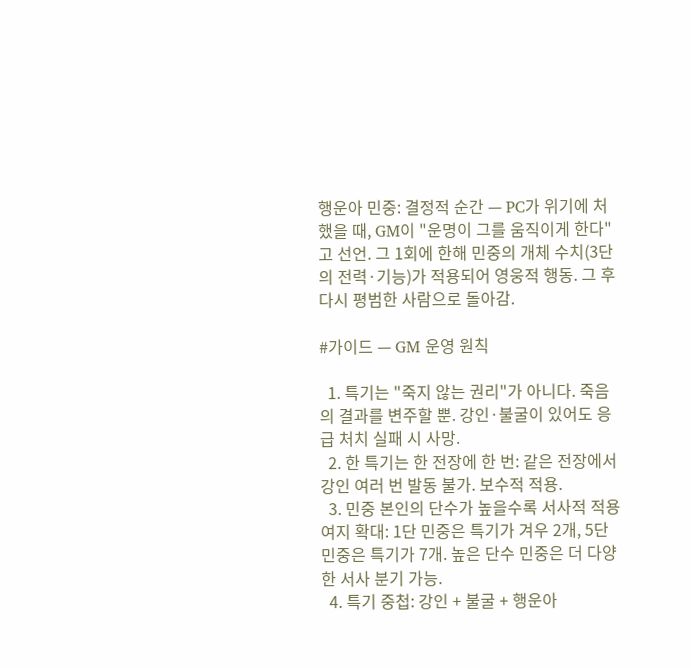행운아 민중: 결정적 순간 — PC가 위기에 처했을 때, GM이 "운명이 그를 움직이게 한다"고 선언. 그 1회에 한해 민중의 개체 수치(3단의 전력·기능)가 적용되어 영웅적 행동. 그 후 다시 평범한 사람으로 돌아감.

#가이드 — GM 운영 원칙

  1. 특기는 "죽지 않는 권리"가 아니다. 죽음의 결과를 변주할 뿐. 강인·불굴이 있어도 응급 처치 실패 시 사망.
  2. 한 특기는 한 전장에 한 번: 같은 전장에서 강인 여러 번 발동 불가. 보수적 적용.
  3. 민중 본인의 단수가 높을수록 서사적 적용 여지 확대: 1단 민중은 특기가 겨우 2개, 5단 민중은 특기가 7개. 높은 단수 민중은 더 다양한 서사 분기 가능.
  4. 특기 중첩: 강인 + 불굴 + 행운아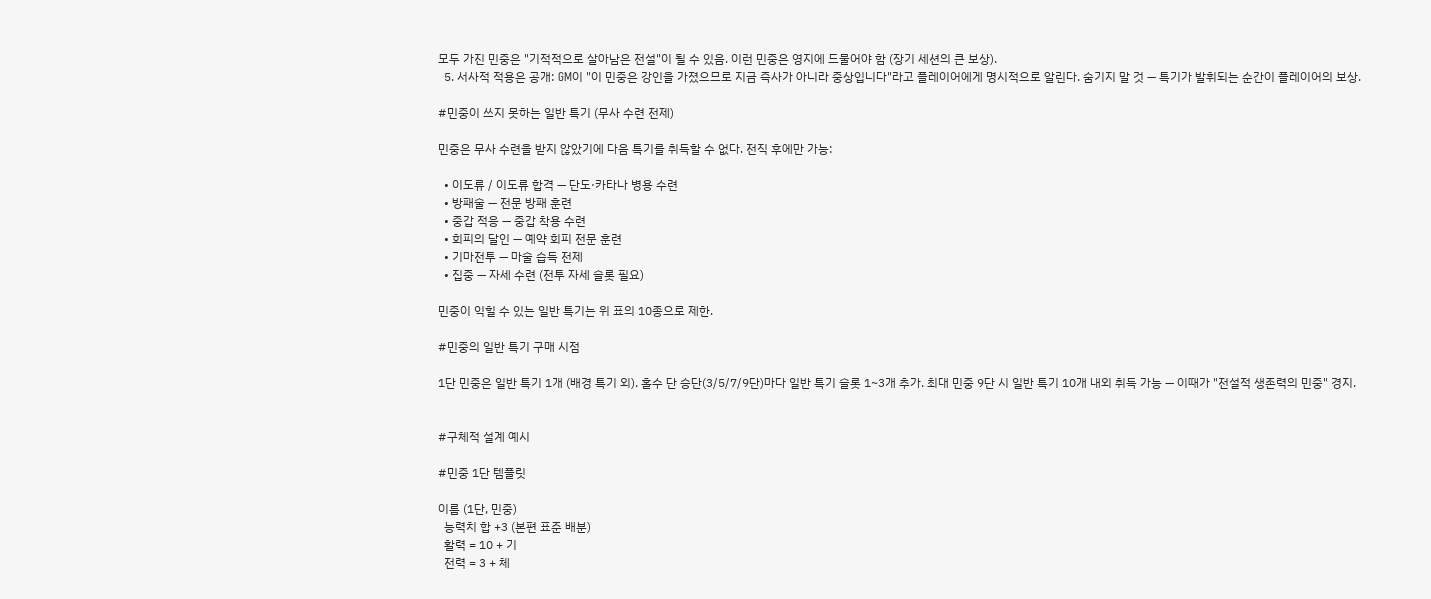모두 가진 민중은 "기적적으로 살아남은 전설"이 될 수 있음. 이런 민중은 영지에 드물어야 함 (장기 세션의 큰 보상).
  5. 서사적 적용은 공개: GM이 "이 민중은 강인을 가졌으므로 지금 즉사가 아니라 중상입니다"라고 플레이어에게 명시적으로 알린다. 숨기지 말 것 — 특기가 발휘되는 순간이 플레이어의 보상.

#민중이 쓰지 못하는 일반 특기 (무사 수련 전제)

민중은 무사 수련을 받지 않았기에 다음 특기를 취득할 수 없다. 전직 후에만 가능:

  • 이도류 / 이도류 합격 — 단도·카타나 병용 수련
  • 방패술 — 전문 방패 훈련
  • 중갑 적응 — 중갑 착용 수련
  • 회피의 달인 — 예약 회피 전문 훈련
  • 기마전투 — 마술 습득 전제
  • 집중 — 자세 수련 (전투 자세 슬롯 필요)

민중이 익힐 수 있는 일반 특기는 위 표의 10종으로 제한.

#민중의 일반 특기 구매 시점

1단 민중은 일반 특기 1개 (배경 특기 외). 홀수 단 승단(3/5/7/9단)마다 일반 특기 슬롯 1~3개 추가. 최대 민중 9단 시 일반 특기 10개 내외 취득 가능 — 이때가 "전설적 생존력의 민중" 경지.


#구체적 설계 예시

#민중 1단 템플릿

이름 (1단, 민중)
  능력치 합 +3 (본편 표준 배분)
  활력 = 10 + 기
  전력 = 3 + 체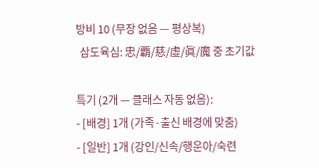방비 10 (무장 없음 — 평상복)
  삼도육심: 忠/覇/慈/虛/眞/魔 중 초기값

특기 (2개 — 클래스 자동 없음):
- [배경] 1개 (가족·출신 배경에 맞춤)
- [일반] 1개 (강인/신속/행운아/숙련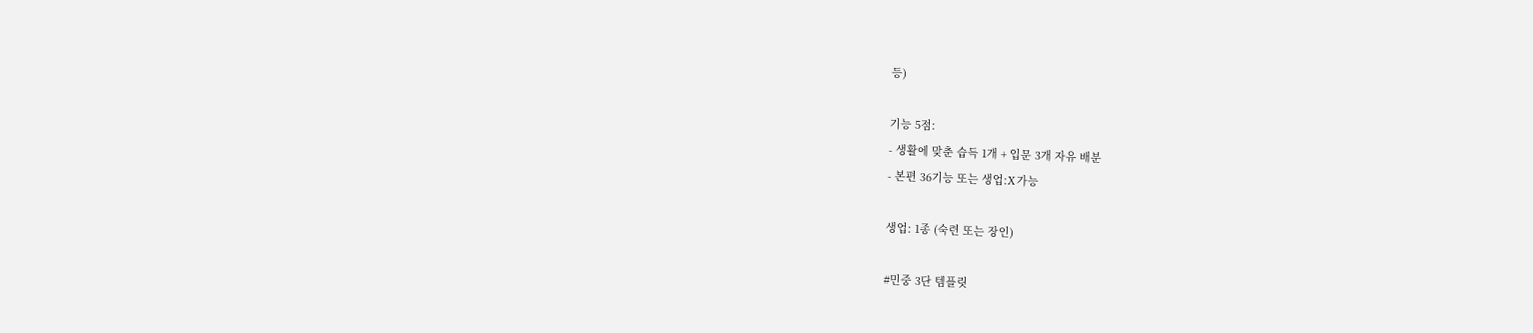등)

기능 5점:
- 생활에 맞춘 습득 1개 + 입문 3개 자유 배분
- 본편 36기능 또는 생업:X 가능

생업: 1종 (숙련 또는 장인)

#민중 3단 템플릿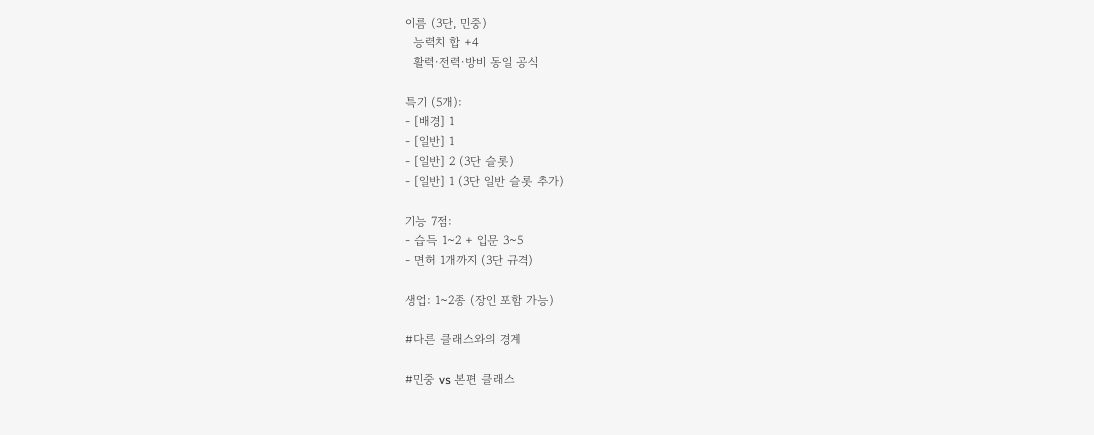이름 (3단, 민중)
  능력치 합 +4
  활력·전력·방비 동일 공식

특기 (5개):
- [배경] 1
- [일반] 1
- [일반] 2 (3단 슬롯)
- [일반] 1 (3단 일반 슬롯 추가)

기능 7점:
- 습득 1~2 + 입문 3~5
- 면허 1개까지 (3단 규격)

생업: 1~2종 (장인 포함 가능)

#다른 클래스와의 경계

#민중 vs 본편 클래스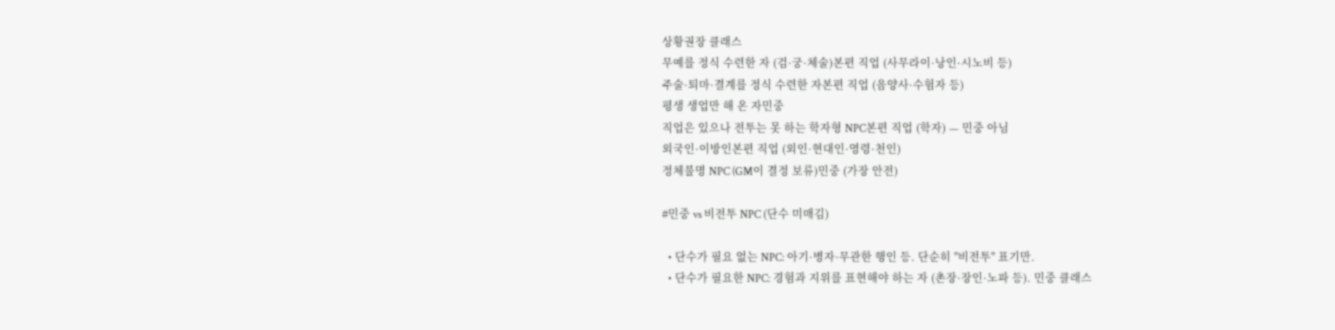상황권장 클래스
무예를 정식 수련한 자 (검·궁·체술)본편 직업 (사무라이·낭인·시노비 등)
주술·퇴마·결계를 정식 수련한 자본편 직업 (음양사·수험자 등)
평생 생업만 해 온 자민중
직업은 있으나 전투는 못 하는 학자형 NPC본편 직업 (학자) — 민중 아님
외국인·이방인본편 직업 (외인·현대인·영령·천인)
정체불명 NPC (GM이 결정 보류)민중 (가장 안전)

#민중 vs 비전투 NPC (단수 미매김)

  • 단수가 필요 없는 NPC: 아기·병자·무관한 행인 등. 단순히 "비전투" 표기만.
  • 단수가 필요한 NPC: 경험과 지위를 표현해야 하는 자 (촌장·장인·노파 등). 민중 클래스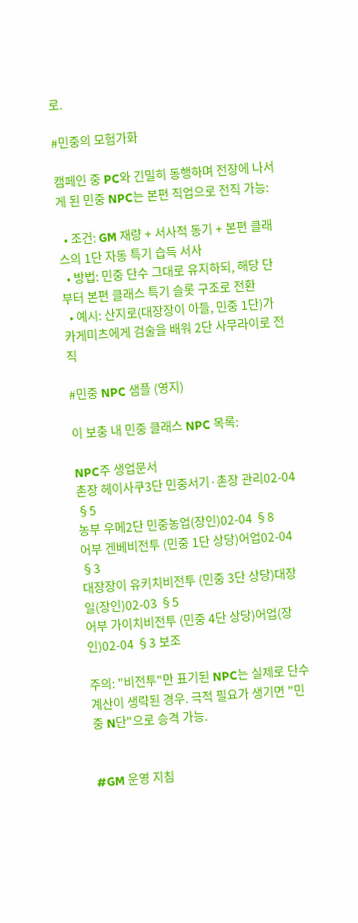로.

#민중의 모험가화

캠페인 중 PC와 긴밀히 동행하며 전장에 나서게 된 민중 NPC는 본편 직업으로 전직 가능:

  • 조건: GM 재량 + 서사적 동기 + 본편 클래스의 1단 자동 특기 습득 서사
  • 방법: 민중 단수 그대로 유지하되, 해당 단부터 본편 클래스 특기 슬롯 구조로 전환
  • 예시: 산지로(대장장이 아들, 민중 1단)가 카게미츠에게 검술을 배워 2단 사무라이로 전직

#민중 NPC 샘플 (영지)

이 보충 내 민중 클래스 NPC 목록:

NPC주 생업문서
촌장 헤이사쿠3단 민중서기·촌장 관리02-04 §5
농부 우메2단 민중농업(장인)02-04 §8
어부 겐베비전투 (민중 1단 상당)어업02-04 §3
대장장이 유키치비전투 (민중 3단 상당)대장일(장인)02-03 §5
어부 가이치비전투 (민중 4단 상당)어업(장인)02-04 §3 보조

주의: "비전투"만 표기된 NPC는 실제로 단수 계산이 생략된 경우. 극적 필요가 생기면 "민중 N단"으로 승격 가능.


#GM 운영 지침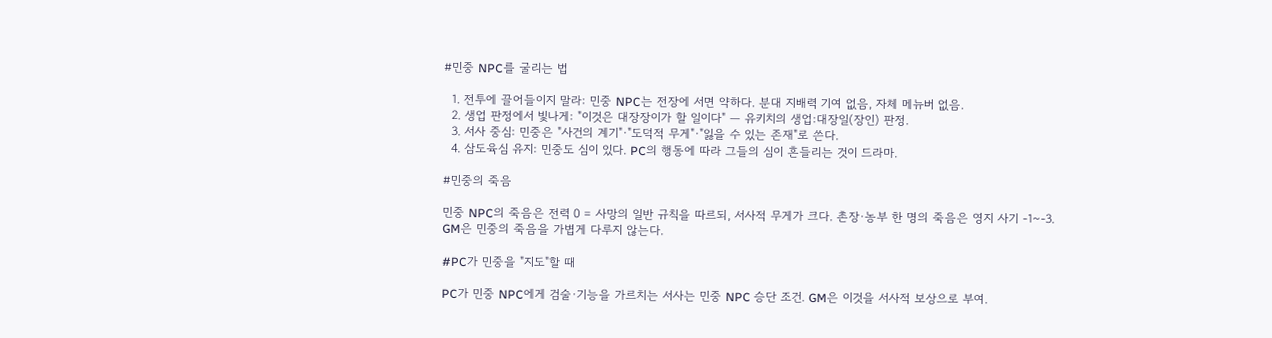#민중 NPC를 굴리는 법

  1. 전투에 끌어들이지 말라: 민중 NPC는 전장에 서면 약하다. 분대 지배력 기여 없음, 자체 메뉴버 없음.
  2. 생업 판정에서 빛나게: "이것은 대장장이가 할 일이다" — 유키치의 생업:대장일(장인) 판정.
  3. 서사 중심: 민중은 "사건의 계기"·"도덕적 무게"·"잃을 수 있는 존재"로 쓴다.
  4. 삼도육심 유지: 민중도 심이 있다. PC의 행동에 따라 그들의 심이 흔들리는 것이 드라마.

#민중의 죽음

민중 NPC의 죽음은 전력 0 = 사망의 일반 규칙을 따르되, 서사적 무게가 크다. 촌장·농부 한 명의 죽음은 영지 사기 -1~-3. GM은 민중의 죽음을 가볍게 다루지 않는다.

#PC가 민중을 "지도"할 때

PC가 민중 NPC에게 검술·기능을 가르치는 서사는 민중 NPC 승단 조건. GM은 이것을 서사적 보상으로 부여.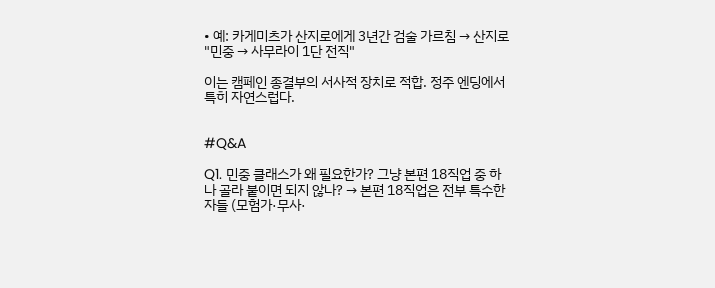• 예: 카게미츠가 산지로에게 3년간 검술 가르침 → 산지로 "민중 → 사무라이 1단 전직"

이는 캠페인 종결부의 서사적 장치로 적합. 정주 엔딩에서 특히 자연스럽다.


#Q&A

Q1. 민중 클래스가 왜 필요한가? 그냥 본편 18직업 중 하나 골라 붙이면 되지 않나? → 본편 18직업은 전부 특수한 자들 (모험가·무사·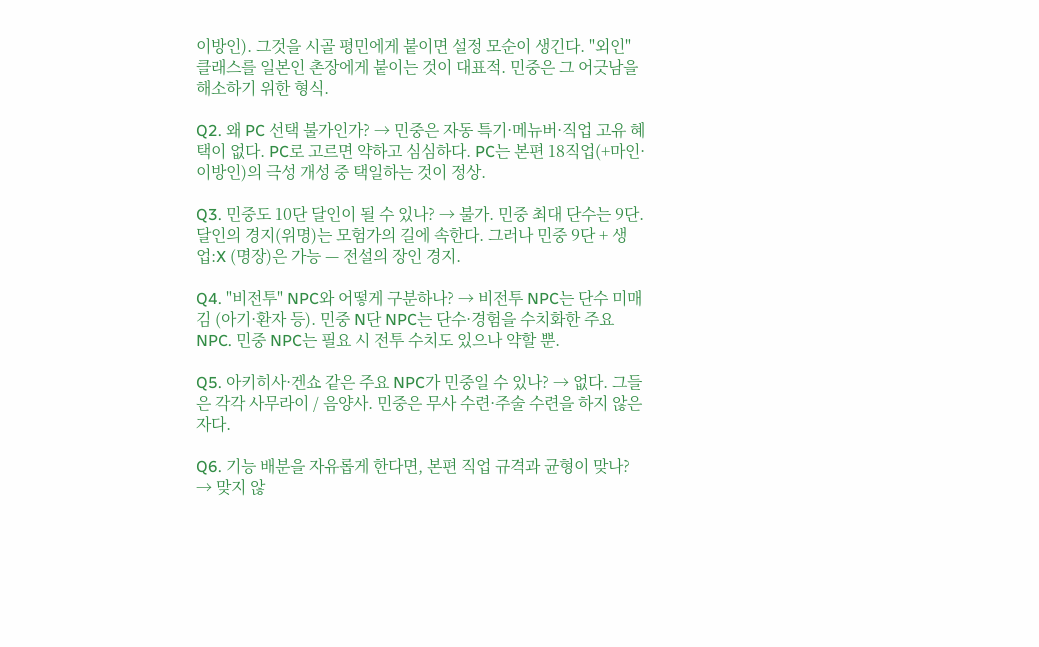이방인). 그것을 시골 평민에게 붙이면 설정 모순이 생긴다. "외인" 클래스를 일본인 촌장에게 붙이는 것이 대표적. 민중은 그 어긋남을 해소하기 위한 형식.

Q2. 왜 PC 선택 불가인가? → 민중은 자동 특기·메뉴버·직업 고유 혜택이 없다. PC로 고르면 약하고 심심하다. PC는 본편 18직업(+마인·이방인)의 극성 개성 중 택일하는 것이 정상.

Q3. 민중도 10단 달인이 될 수 있나? → 불가. 민중 최대 단수는 9단. 달인의 경지(위명)는 모험가의 길에 속한다. 그러나 민중 9단 + 생업:X (명장)은 가능 — 전설의 장인 경지.

Q4. "비전투" NPC와 어떻게 구분하나? → 비전투 NPC는 단수 미매김 (아기·환자 등). 민중 N단 NPC는 단수·경험을 수치화한 주요 NPC. 민중 NPC는 필요 시 전투 수치도 있으나 약할 뿐.

Q5. 아키히사·겐쇼 같은 주요 NPC가 민중일 수 있나? → 없다. 그들은 각각 사무라이 / 음양사. 민중은 무사 수련·주술 수련을 하지 않은 자다.

Q6. 기능 배분을 자유롭게 한다면, 본편 직업 규격과 균형이 맞나? → 맞지 않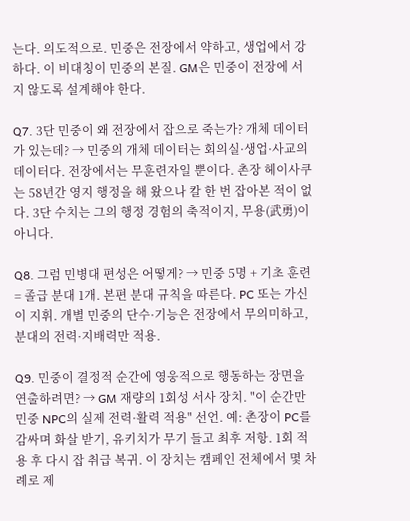는다. 의도적으로. 민중은 전장에서 약하고, 생업에서 강하다. 이 비대칭이 민중의 본질. GM은 민중이 전장에 서지 않도록 설계해야 한다.

Q7. 3단 민중이 왜 전장에서 잡으로 죽는가? 개체 데이터가 있는데? → 민중의 개체 데이터는 회의실·생업·사교의 데이터다. 전장에서는 무훈련자일 뿐이다. 촌장 헤이사쿠는 58년간 영지 행정을 해 왔으나 칼 한 번 잡아본 적이 없다. 3단 수치는 그의 행정 경험의 축적이지, 무용(武勇)이 아니다.

Q8. 그럼 민병대 편성은 어떻게? → 민중 5명 + 기초 훈련 = 졸급 분대 1개. 본편 분대 규칙을 따른다. PC 또는 가신이 지휘. 개별 민중의 단수·기능은 전장에서 무의미하고, 분대의 전력·지배력만 적용.

Q9. 민중이 결정적 순간에 영웅적으로 행동하는 장면을 연출하려면? → GM 재량의 1회성 서사 장치. "이 순간만 민중 NPC의 실제 전력·활력 적용" 선언. 예: 촌장이 PC를 감싸며 화살 받기, 유키치가 무기 들고 최후 저항. 1회 적용 후 다시 잡 취급 복귀. 이 장치는 캠페인 전체에서 몇 차례로 제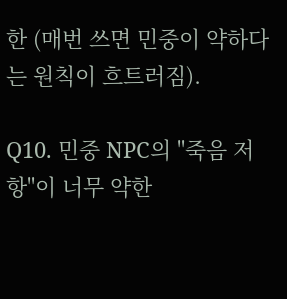한 (매번 쓰면 민중이 약하다는 원칙이 흐트러짐).

Q10. 민중 NPC의 "죽음 저항"이 너무 약한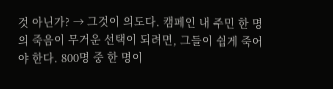것 아닌가? → 그것이 의도다. 캠페인 내 주민 한 명의 죽음이 무거운 선택이 되려면, 그들이 쉽게 죽어야 한다. 800명 중 한 명이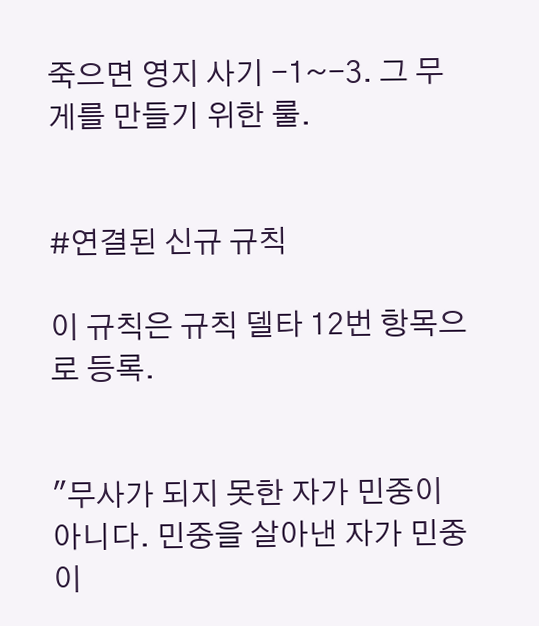죽으면 영지 사기 -1~-3. 그 무게를 만들기 위한 룰.


#연결된 신규 규칙

이 규칙은 규칙 델타 12번 항목으로 등록.


"무사가 되지 못한 자가 민중이 아니다. 민중을 살아낸 자가 민중이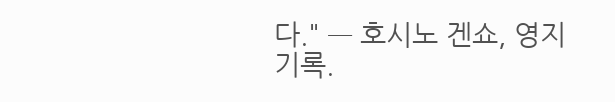다." — 호시노 겐쇼, 영지 기록.